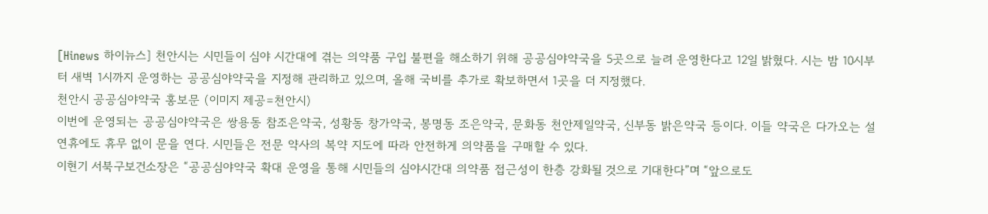[Hinews 하이뉴스] 천안시는 시민들이 심야 시간대에 겪는 의약품 구입 불편을 해소하기 위해 공공심야약국을 5곳으로 늘려 운영한다고 12일 밝혔다. 시는 밤 10시부터 새벽 1시까지 운영하는 공공심야약국을 지정해 관리하고 있으며, 올해 국비를 추가로 확보하면서 1곳을 더 지정했다.
천안시 공공심야약국 홍보문 (이미지 제공=천안시)
이번에 운영되는 공공심야약국은 쌍용동 참조은약국, 성황동 창가약국, 봉명동 조은약국, 문화동 천안제일약국, 신부동 밝은약국 등이다. 이들 약국은 다가오는 설 연휴에도 휴무 없이 문을 연다. 시민들은 전문 약사의 복약 지도에 따라 안전하게 의약품을 구매할 수 있다.
이현기 서북구보건소장은 “공공심야약국 확대 운영을 통해 시민들의 심야시간대 의약품 접근성이 한층 강화될 것으로 기대한다”며 “앞으로도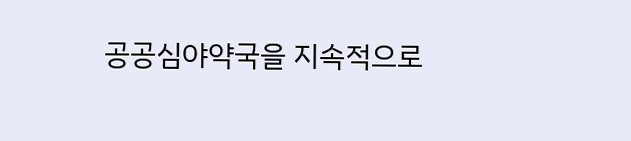공공심야약국을 지속적으로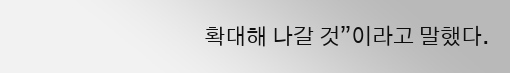확대해 나갈 것”이라고 말했다.